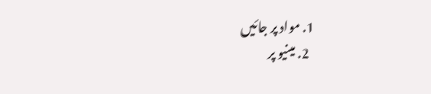1. مواد پر جائیں
  2. مینیو پر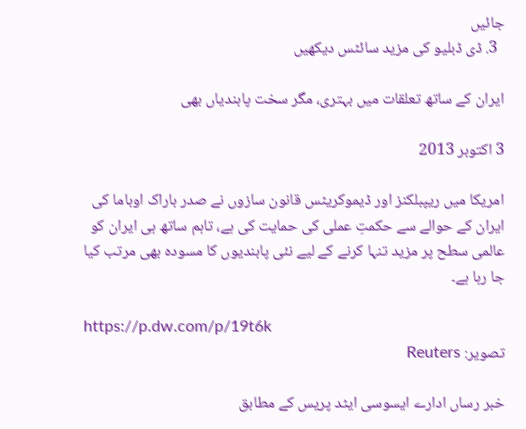جائیں
  3. ڈی ڈبلیو کی مزید سائٹس دیکھیں

ایران کے ساتھ تعلقات میں بہتری، مگر سخت پابندیاں بھی

3 اکتوبر 2013

امریکا میں ریپبلکنز اور ڈیموکریٹس قانون سازوں نے صدر باراک اوباما کی ایران کے حوالے سے حکمتِ عملی کی حمایت کی ہے، تاہم ساتھ ہی ایران کو عالمی سطح پر مزید تنہا کرنے کے لیے نئی پابندیوں کا مسودہ بھی مرتب کیا جا رہا ہے۔

https://p.dw.com/p/19t6k
تصویر: Reuters

خبر رساں ادارے ایسوسی ایٹد پریس کے مطابق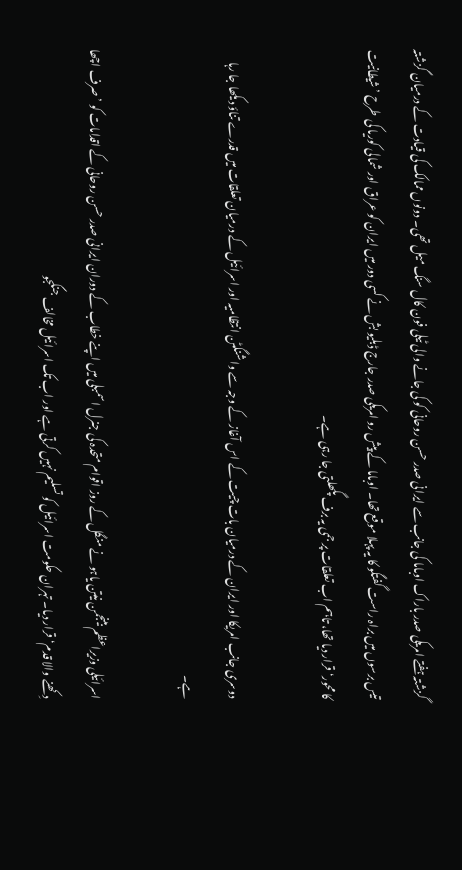گزشتہ ہفتے امریکی صدر باراک اوباما کی جانب سے ایرانی صدر حسن روحانی کو کی جانے والی ٹیلی فون کال سنگ میل تھی۔ دونوں ممالک کی قیادت کے درمیان گزشتہ تیس برسوں میں براہ راست گفتگو کا یہ پہلا موقع تھا۔ اوباما کے پیش رو امریکی صدر جارج ڈبلیو بش نے کسی دور میں ایران کو عراق اور شمالی کوریا کی طرح ’شیطانیت کا محور‘ قرار دیا تھا، تاہم اب تعلقات پر جمی یہ برف پگھلتی جا رہی ہے۔

دوسری جانب امریکا اور ایران کے درمیان بات چیت کے اس آغاز کے وجہ سے واشنگٹن انتظامیہ اور اسرائیل کے درمیان تعلقات میں قدرے تناؤ دیکھا جا رہا ہے۔

اسرائیلی وزیراعظم بینجمن نیتن یاہو نے منگل کے روز اقوام متحدہ کی جنرل اسمبلی میں اپنے خطاب کے دوران ایرانی صدر حسن روحانی کے اقدامات کو ’صرف اچھا دِکھنے والا قدم‘ قرار دیا۔ تہران حکومت اسرائیل کو تسلیم نہیں کرتی ہے اور اب تک اسرائیل مخالف جنگجو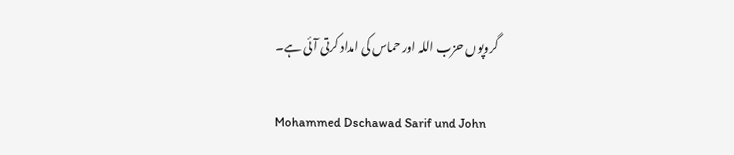گروپوں حزب اللہ اور حماس کی امداد کرتی آئی ہے۔

Mohammed Dschawad Sarif und John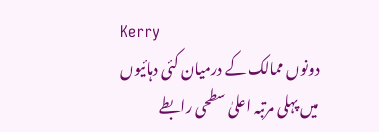Kerry
دونوں ممالک کے درمیان کئی دہائیوں میں پہلی مرتبہ اعلیٰ سطحی رابطے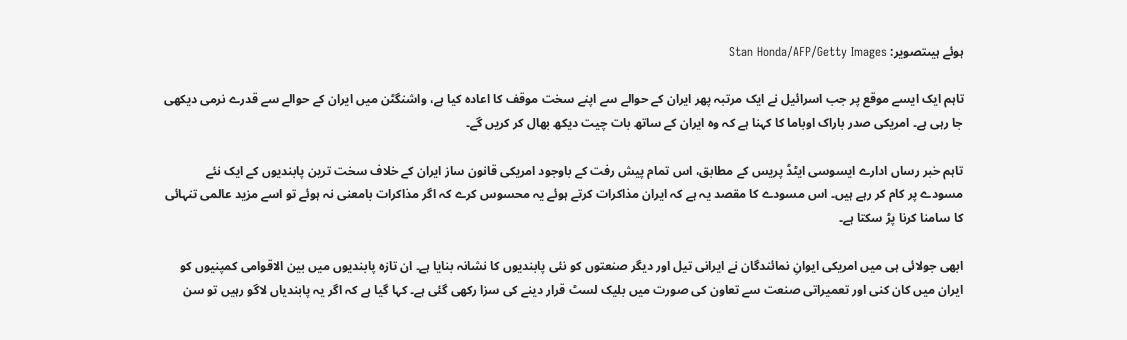ہوئے ہیںتصویر: Stan Honda/AFP/Getty Images

تاہم ایک ایسے موقع پر جب اسرائیل نے ایک مرتبہ پھر ایران کے حوالے سے اپنے سخت موقف کا اعادہ کیا ہے، واشنگٹن میں ایران کے حوالے سے قدرے نرمی دیکھی جا رہی ہے۔ امریکی صدر باراک اوباما کا کہنا ہے کہ وہ ایران کے ساتھ بات چیت دیکھ بھال کر کریں گے۔

تاہم خبر رساں ادارے ایسوسی ایٹڈ پریس کے مطابق، اس تمام پیش رفت کے باوجود امریکی قانون ساز ایران کے خلاف سخت ترین پابندیوں کے ایک نئے مسودے پر کام کر رہے ہیں۔ اس مسودے کا مقصد یہ ہے کہ ایران مذاکرات کرتے ہوئے یہ محسوس کرے کہ اگر مذاکرات بامعنی نہ ہوئے تو اسے مزید عالمی تنہائی کا سامنا کرنا پڑ سکتا ہے۔

ابھی جولائی ہی میں امریکی ایوانِ نمائندگان نے ایرانی تیل اور دیگر صنعتوں کو نئی پابندیوں کا نشانہ بنایا ہے۔ ان تازہ پابندیوں میں بین الاقوامی کمپنیوں کو ایران میں کان کنی اور تعمیراتی صنعت سے تعاون کی صورت میں بلیک لسٹ قرار دینے کی سزا رکھی گئی ہے۔ کہا گیا ہے کہ اگر یہ پابندیاں لاگو رہیں تو سن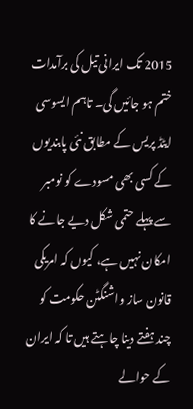2015 تک ایرانی تیل کی برآمدات ختم ہو جائیں گی۔ تاہم ایسوسی ایٹڈ پریس کے مطابق نئی پابندیوں کے کسی بھی مسودے کو نومبر سے پہلے حتمی شکل دیے جانے کا امکان نہیں ہے، کیوں کہ امریکی قانون ساز واشنگٹن حکومت کو چند ہفتے دینا چاہتے ہیں تا کہ ایران کے حوالے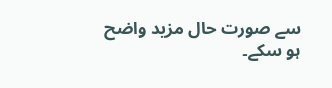سے صورت حال مزید واضح ہو سکے۔